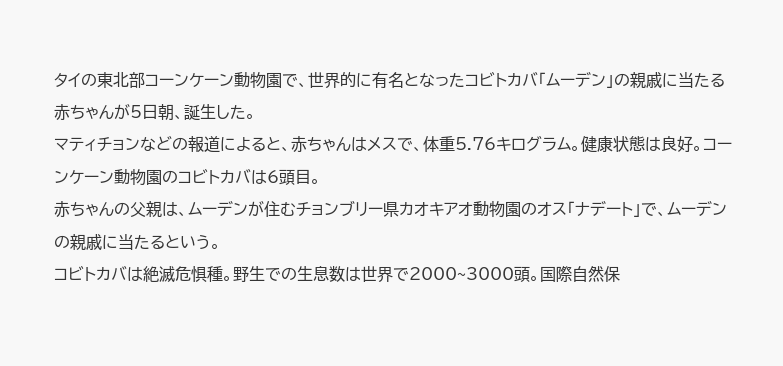タイの東北部コーンケーン動物園で、世界的に有名となったコビトカバ「ムーデン」の親戚に当たる赤ちゃんが5日朝、誕生した。
マティチョンなどの報道によると、赤ちゃんはメスで、体重5.76キログラム。健康状態は良好。コーンケーン動物園のコビトカバは6頭目。
赤ちゃんの父親は、ムーデンが住むチョンブリー県カオキアオ動物園のオス「ナデート」で、ムーデンの親戚に当たるという。
コビトカバは絶滅危惧種。野生での生息数は世界で2000~3000頭。国際自然保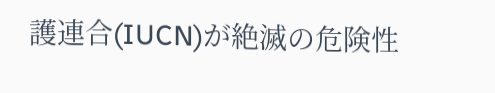護連合(IUCN)が絶滅の危険性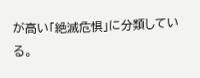が高い「絶滅危惧」に分類している。